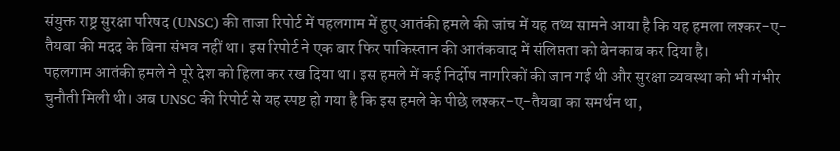संयुक्त राष्ट्र सुरक्षा परिषद (UNSC) की ताजा रिपोर्ट में पहलगाम में हुए आतंकी हमले की जांच में यह तथ्य सामने आया है कि यह हमला लश्कर-ए-तैयबा की मदद के बिना संभव नहीं था। इस रिपोर्ट ने एक बार फिर पाकिस्तान की आतंकवाद में संलिप्तता को बेनकाब कर दिया है।
पहलगाम आतंकी हमले ने पूरे देश को हिला कर रख दिया था। इस हमले में कई निर्दोष नागरिकों की जान गई थी और सुरक्षा व्यवस्था को भी गंभीर चुनौती मिली थी। अब UNSC की रिपोर्ट से यह स्पष्ट हो गया है कि इस हमले के पीछे लश्कर-ए-तैयबा का समर्थन था,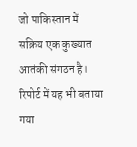जो पाकिस्तान में सक्रिय एक कुख्यात आतंकी संगठन है।
रिपोर्ट में यह भी बताया गया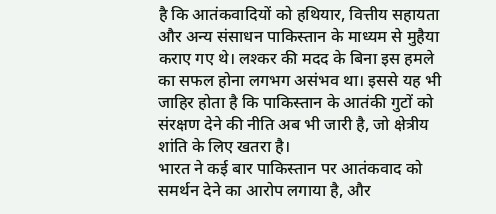है कि आतंकवादियों को हथियार, वित्तीय सहायता और अन्य संसाधन पाकिस्तान के माध्यम से मुहैया कराए गए थे। लश्कर की मदद के बिना इस हमले का सफल होना लगभग असंभव था। इससे यह भी जाहिर होता है कि पाकिस्तान के आतंकी गुटों को संरक्षण देने की नीति अब भी जारी है, जो क्षेत्रीय शांति के लिए खतरा है।
भारत ने कई बार पाकिस्तान पर आतंकवाद को समर्थन देने का आरोप लगाया है, और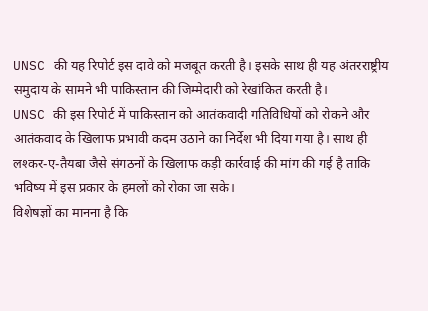UNSC की यह रिपोर्ट इस दावे को मजबूत करती है। इसके साथ ही यह अंतरराष्ट्रीय समुदाय के सामने भी पाकिस्तान की जिम्मेदारी को रेखांकित करती है।
UNSC की इस रिपोर्ट में पाकिस्तान को आतंकवादी गतिविधियों को रोकने और आतंकवाद के खिलाफ प्रभावी कदम उठाने का निर्देश भी दिया गया है। साथ ही लश्कर-ए-तैयबा जैसे संगठनों के खिलाफ कड़ी कार्रवाई की मांग की गई है ताकि भविष्य में इस प्रकार के हमलों को रोका जा सके।
विशेषज्ञों का मानना है कि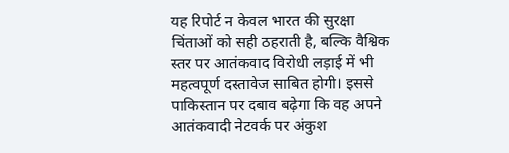यह रिपोर्ट न केवल भारत की सुरक्षा चिंताओं को सही ठहराती है, बल्कि वैश्विक स्तर पर आतंकवाद विरोधी लड़ाई में भी महत्वपूर्ण दस्तावेज साबित होगी। इससे पाकिस्तान पर दबाव बढ़ेगा कि वह अपने आतंकवादी नेटवर्क पर अंकुश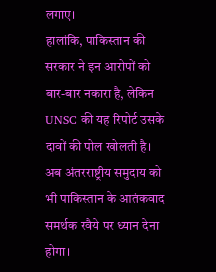लगाए।
हालांकि, पाकिस्तान की सरकार ने इन आरोपों को बार-बार नकारा है, लेकिन UNSC की यह रिपोर्ट उसके दावों की पोल खोलती है। अब अंतरराष्ट्रीय समुदाय को भी पाकिस्तान के आतंकवाद समर्थक रवैये पर ध्यान देना होगा।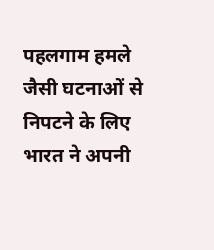पहलगाम हमले जैसी घटनाओं से निपटने के लिए भारत ने अपनी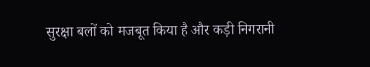सुरक्षा बलों को मजबूत किया है और कड़ी निगरानी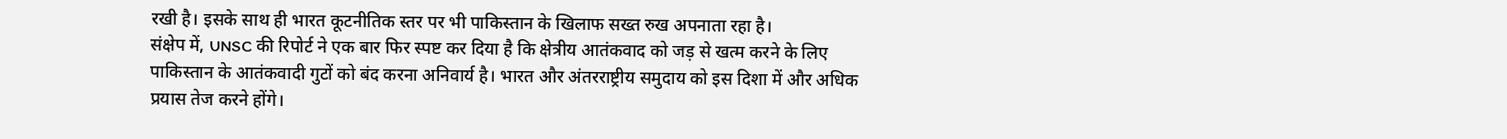रखी है। इसके साथ ही भारत कूटनीतिक स्तर पर भी पाकिस्तान के खिलाफ सख्त रुख अपनाता रहा है।
संक्षेप में, UNSC की रिपोर्ट ने एक बार फिर स्पष्ट कर दिया है कि क्षेत्रीय आतंकवाद को जड़ से खत्म करने के लिए पाकिस्तान के आतंकवादी गुटों को बंद करना अनिवार्य है। भारत और अंतरराष्ट्रीय समुदाय को इस दिशा में और अधिक प्रयास तेज करने होंगे।